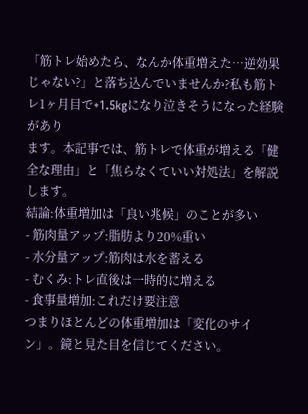「筋トレ始めたら、なんか体重増えた…逆効果じゃない?」と落ち込んでいませんか?私も筋トレ1ヶ月目で+1.5kgになり泣きそうになった経験があり
ます。本記事では、筋トレで体重が増える「健全な理由」と「焦らなくていい対処法」を解説します。
結論:体重増加は「良い兆候」のことが多い
- 筋肉量アップ:脂肪より20%重い
- 水分量アップ:筋肉は水を蓄える
- むくみ:トレ直後は一時的に増える
- 食事量増加:これだけ要注意
つまりほとんどの体重増加は「変化のサイン」。鏡と見た目を信じてください。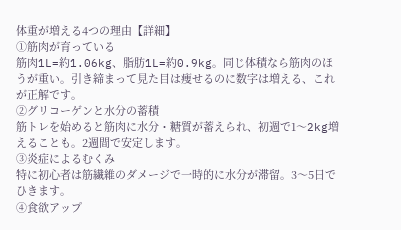体重が増える4つの理由【詳細】
①筋肉が育っている
筋肉1L=約1.06kg、脂肪1L=約0.9kg。同じ体積なら筋肉のほうが重い。引き締まって見た目は痩せるのに数字は増える、これが正解です。
②グリコーゲンと水分の蓄積
筋トレを始めると筋肉に水分・糖質が蓄えられ、初週で1〜2kg増えることも。2週間で安定します。
③炎症によるむくみ
特に初心者は筋繊維のダメージで一時的に水分が滞留。3〜5日でひきます。
④食欲アップ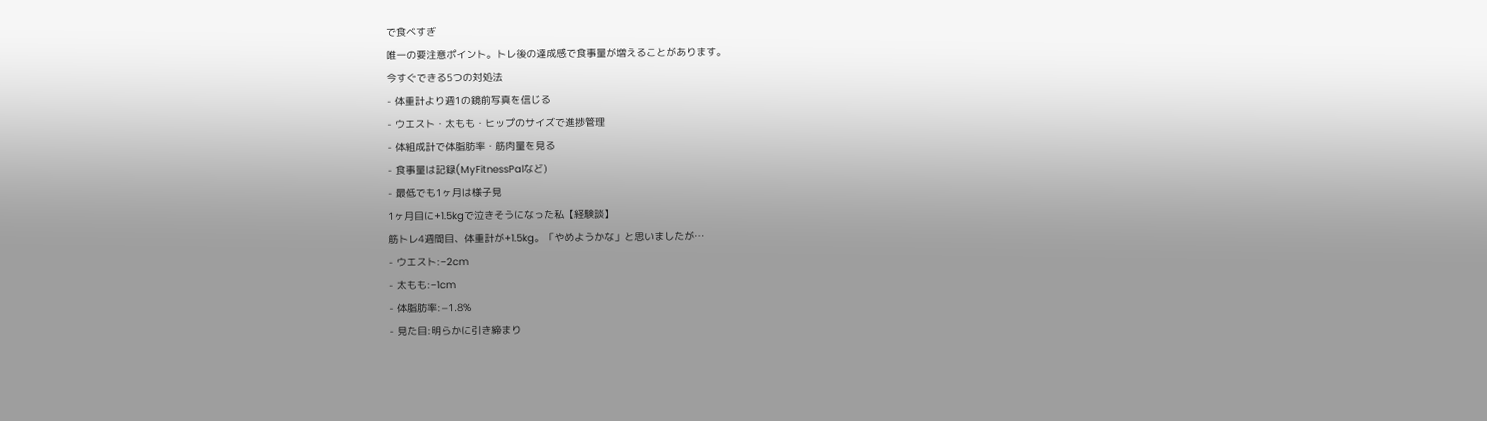で食べすぎ
唯一の要注意ポイント。トレ後の達成感で食事量が増えることがあります。
今すぐできる5つの対処法
- 体重計より週1の鏡前写真を信じる
- ウエスト・太もも・ヒップのサイズで進捗管理
- 体組成計で体脂肪率・筋肉量を見る
- 食事量は記録(MyFitnessPalなど)
- 最低でも1ヶ月は様子見
1ヶ月目に+1.5kgで泣きそうになった私【経験談】
筋トレ4週間目、体重計が+1.5kg。「やめようかな」と思いましたが…
- ウエスト:−2cm
- 太もも:−1cm
- 体脂肪率:−1.8%
- 見た目:明らかに引き締まり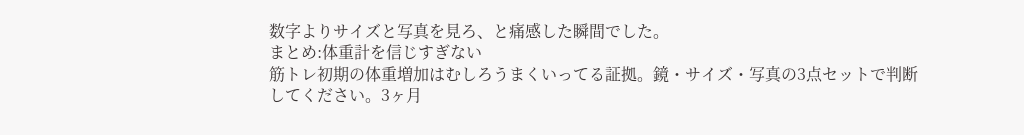数字よりサイズと写真を見ろ、と痛感した瞬間でした。
まとめ:体重計を信じすぎない
筋トレ初期の体重増加はむしろうまくいってる証拠。鏡・サイズ・写真の3点セットで判断してください。3ヶ月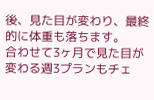後、見た目が変わり、最終的に体重も落ちます。
合わせて3ヶ月で見た目が変わる週3プランもチェ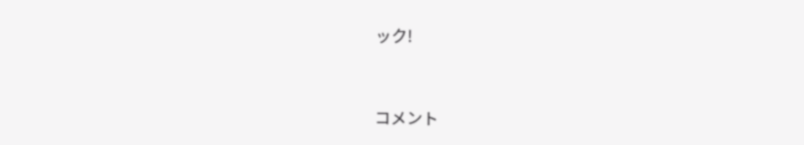ック!


コメント